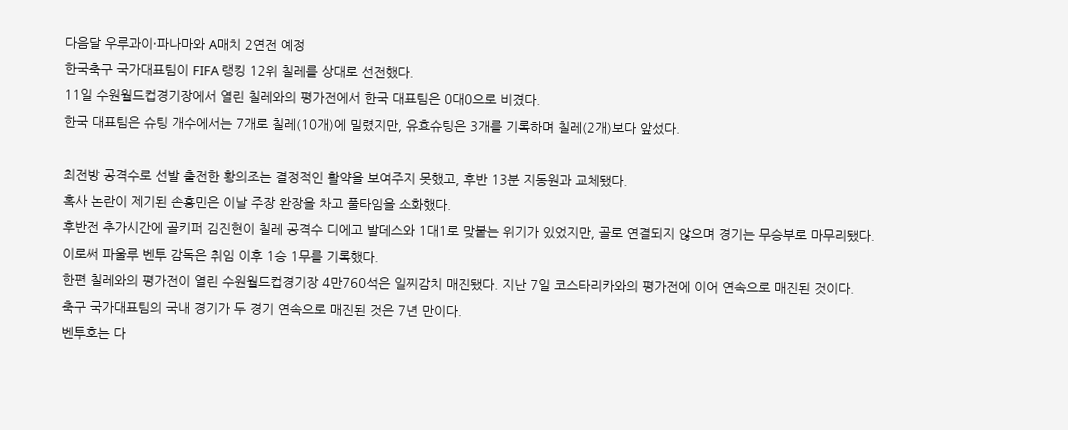다음달 우루과이·파나마와 A매치 2연전 예정
한국축구 국가대표팀이 FIFA 랭킹 12위 칠레를 상대로 선전했다.
11일 수원월드컵경기장에서 열린 칠레와의 평가전에서 한국 대표팀은 0대0으로 비겼다.
한국 대표팀은 슈팅 개수에서는 7개로 칠레(10개)에 밀렸지만, 유효슈팅은 3개를 기록하며 칠레(2개)보다 앞섰다.

최전방 공격수로 선발 출전한 황의조는 결정적인 활약을 보여주지 못했고, 후반 13분 지동원과 교체됐다.
혹사 논란이 제기된 손흥민은 이날 주장 완장을 차고 풀타임을 소화했다.
후반전 추가시간에 골키퍼 김진현이 칠레 공격수 디에고 발데스와 1대1로 맞붙는 위기가 있었지만, 골로 연결되지 않으며 경기는 무승부로 마무리됐다.
이로써 파울루 벤투 감독은 취임 이후 1승 1무를 기록했다.
한편 칠레와의 평가전이 열린 수원월드컵경기장 4만760석은 일찌감치 매진됐다. 지난 7일 코스타리카와의 평가전에 이어 연속으로 매진된 것이다.
축구 국가대표팀의 국내 경기가 두 경기 연속으로 매진된 것은 7년 만이다.
벤투호는 다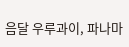음달 우루과이, 파나마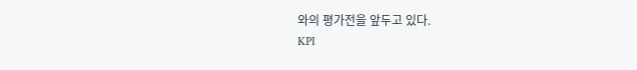와의 평가전을 앞두고 있다.
KPI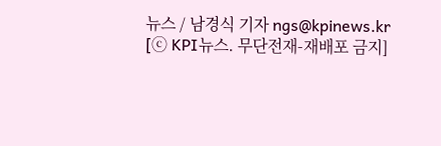뉴스 / 남경식 기자 ngs@kpinews.kr
[ⓒ KPI뉴스. 무단전재-재배포 금지]